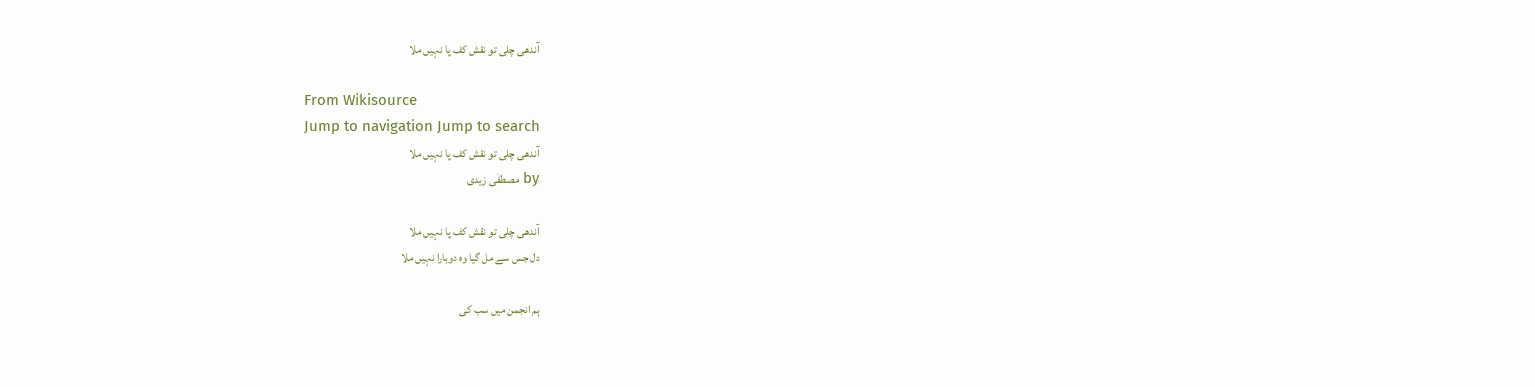آندھی چلی تو نقش کف پا نہیں ملا

From Wikisource
Jump to navigation Jump to search
آندھی چلی تو نقش کف پا نہیں ملا
by مصطفٰی زیدی

آندھی چلی تو نقش کف پا نہیں ملا
دل جس سے مل گیا وہ دوبارا نہیں ملا

ہم انجمن میں سب کی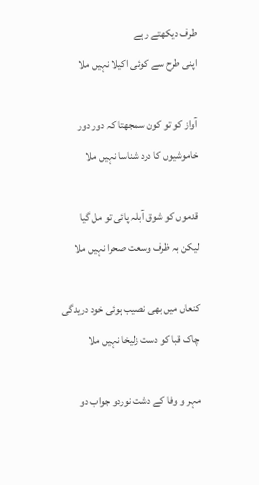طرف دیکھتے رہے
اپنی طرح سے کوئی اکیلا نہیں ملا

آواز کو تو کون سمجھتا کہ دور دور
خاموشیوں کا درد شناسا نہیں ملا

قدموں کو شوق آبلہ پائی تو مل گیا
لیکن بہ ظرف وسعت صحرا نہیں ملا

کنعاں میں بھی نصیب ہوئی خود دریدگی
چاک قبا کو دست زلیخا نہیں ملا

مہر و وفا کے دشت نوردو جواب دو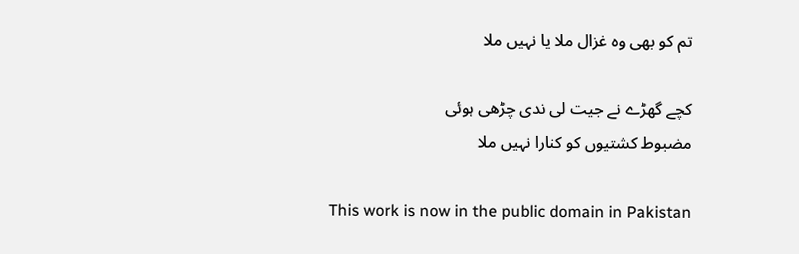تم کو بھی وہ غزال ملا یا نہیں ملا

کچے گھڑے نے جیت لی ندی چڑھی ہوئی
مضبوط کشتیوں کو کنارا نہیں ملا

This work is now in the public domain in Pakistan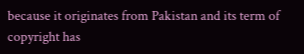because it originates from Pakistan and its term of copyright has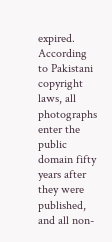expired. According to Pakistani copyright laws, all photographs enter the public domain fifty years after they were published, and all non-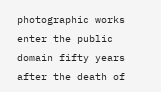photographic works enter the public domain fifty years after the death of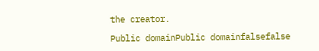the creator.

Public domainPublic domainfalsefalse